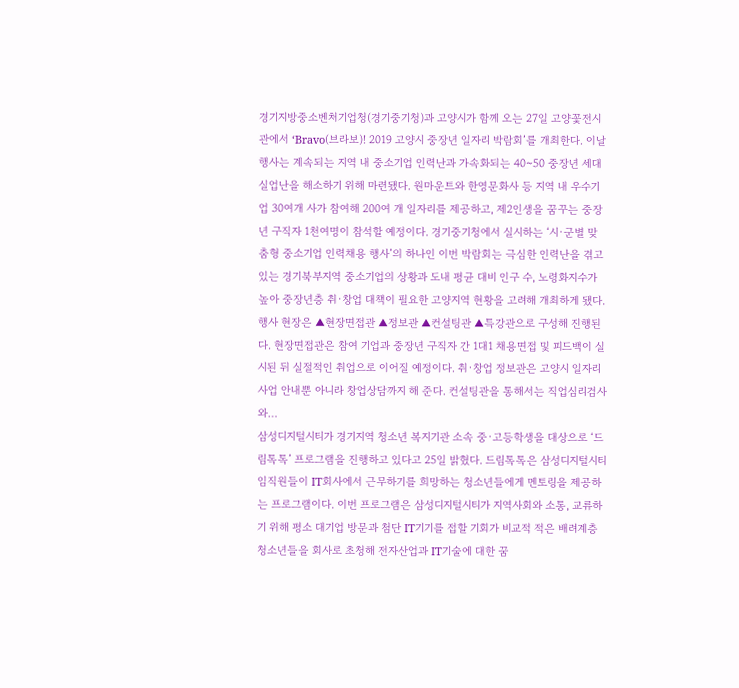경기지방중소벤처기업청(경기중기청)과 고양시가 함께 오는 27일 고양꽃전시관에서 ‘Bravo(브라보)! 2019 고양시 중장년 일자리 박람회’를 개최한다. 이날 행사는 계속되는 지역 내 중소기업 인력난과 가속화되는 40~50 중장년 세대 실업난을 해소하기 위해 마련됐다. 원마운트와 한영문화사 등 지역 내 우수기업 30여개 사가 참여해 200여 개 일자리를 제공하고, 제2인생을 꿈꾸는 중장년 구직자 1천여명이 참석할 예정이다. 경기중기청에서 실시하는 ‘시·군별 맞춤형 중소기업 인력채용 행사’의 하나인 이번 박람회는 극심한 인력난을 겪고 있는 경기북부지역 중소기업의 상황과 도내 평균 대비 인구 수, 노령화지수가 높아 중장년층 취·창업 대책이 필요한 고양지역 현황을 고려해 개최하게 됐다. 행사 현장은 ▲현장면접관 ▲정보관 ▲컨설팅관 ▲특강관으로 구성해 진행된다. 현장면접관은 참여 기업과 중장년 구직자 간 1대1 채용면접 및 피드백이 실시된 뒤 실절적인 취업으로 이어질 예정이다. 취·창업 정보관은 고양시 일자리 사업 안내뿐 아니라 창업상담까지 해 준다. 컨설팅관을 통해서는 직업심리검사와…
삼성디지털시티가 경기지역 청소년 복지기관 소속 중·고등학생을 대상으로 ‘드림톡톡’ 프로그램을 진행하고 있다고 25일 밝혔다. 드림톡톡은 삼성디지털시티 임직원들이 IT회사에서 근무하기를 희망하는 청소년들에게 멘토링을 제공하는 프로그램이다. 이번 프로그램은 삼성디지털시티가 지역사회와 소통, 교류하기 위해 평소 대기업 방문과 첨단 IT기기를 접할 기회가 비교적 적은 배려계층 청소년들을 회사로 초청해 전자산업과 IT기술에 대한 꿈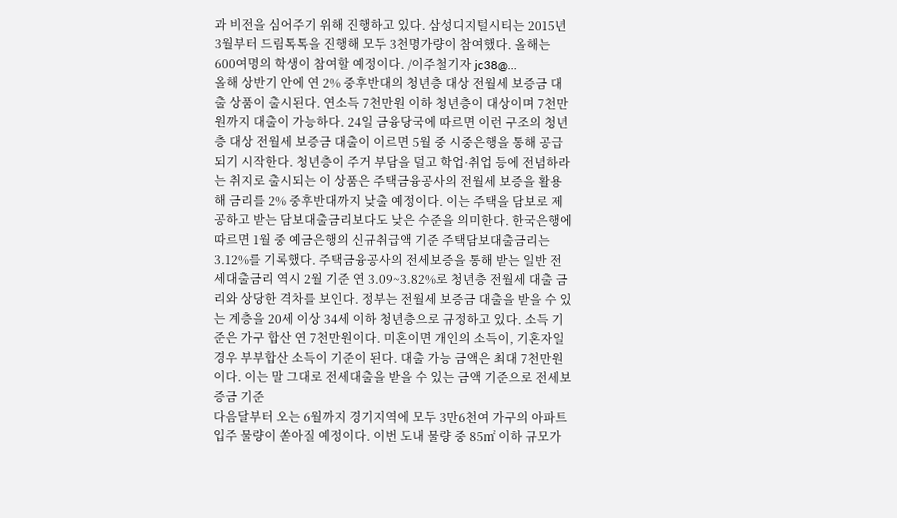과 비전을 심어주기 위해 진행하고 있다. 삼성디지털시티는 2015년 3월부터 드림톡톡을 진행해 모두 3천명가량이 참여했다. 올해는 600여명의 학생이 참여할 예정이다. /이주철기자 jc38@…
올해 상반기 안에 연 2% 중후반대의 청년층 대상 전월세 보증금 대출 상품이 출시된다. 연소득 7천만원 이하 청년층이 대상이며 7천만원까지 대출이 가능하다. 24일 금융당국에 따르면 이런 구조의 청년층 대상 전월세 보증금 대출이 이르면 5월 중 시중은행을 통해 공급되기 시작한다. 청년층이 주거 부담을 덜고 학업·취업 등에 전념하라는 취지로 출시되는 이 상품은 주택금융공사의 전월세 보증을 활용해 금리를 2% 중후반대까지 낮출 예정이다. 이는 주택을 담보로 제공하고 받는 담보대출금리보다도 낮은 수준을 의미한다. 한국은행에 따르면 1월 중 예금은행의 신규취급액 기준 주택담보대출금리는 3.12%를 기록했다. 주택금융공사의 전세보증을 통해 받는 일반 전세대출금리 역시 2월 기준 연 3.09~3.82%로 청년층 전월세 대출 금리와 상당한 격차를 보인다. 정부는 전월세 보증금 대출을 받을 수 있는 계층을 20세 이상 34세 이하 청년층으로 규정하고 있다. 소득 기준은 가구 합산 연 7천만원이다. 미혼이면 개인의 소득이, 기혼자일 경우 부부합산 소득이 기준이 된다. 대출 가능 금액은 최대 7천만원이다. 이는 말 그대로 전세대출을 받을 수 있는 금액 기준으로 전세보증금 기준
다음달부터 오는 6월까지 경기지역에 모두 3만6천여 가구의 아파트 입주 물량이 쏟아질 예정이다. 이번 도내 물량 중 85㎡ 이하 규모가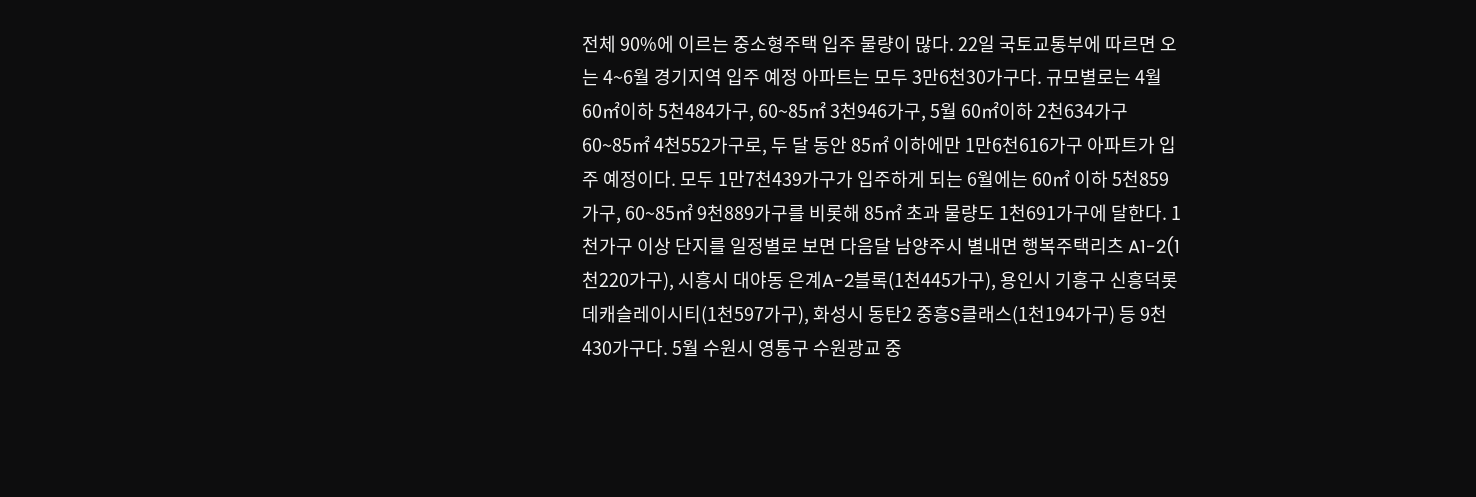전체 90%에 이르는 중소형주택 입주 물량이 많다. 22일 국토교통부에 따르면 오는 4~6월 경기지역 입주 예정 아파트는 모두 3만6천30가구다. 규모별로는 4월 60㎡이하 5천484가구, 60~85㎡ 3천946가구, 5월 60㎡이하 2천634가구 60~85㎡ 4천552가구로, 두 달 동안 85㎡ 이하에만 1만6천616가구 아파트가 입주 예정이다. 모두 1만7천439가구가 입주하게 되는 6월에는 60㎡ 이하 5천859가구, 60~85㎡ 9천889가구를 비롯해 85㎡ 초과 물량도 1천691가구에 달한다. 1천가구 이상 단지를 일정별로 보면 다음달 남양주시 별내면 행복주택리츠 A1-2(1천220가구), 시흥시 대야동 은계A-2블록(1천445가구), 용인시 기흥구 신흥덕롯데캐슬레이시티(1천597가구), 화성시 동탄2 중흥S클래스(1천194가구) 등 9천430가구다. 5월 수원시 영통구 수원광교 중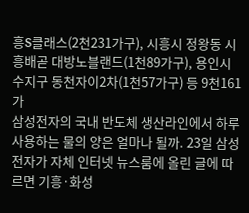흥S클래스(2천231가구), 시흥시 정왕동 시흥배곧 대방노블랜드(1천89가구), 용인시 수지구 동천자이2차(1천57가구) 등 9천161가
삼성전자의 국내 반도체 생산라인에서 하루 사용하는 물의 양은 얼마나 될까. 23일 삼성전자가 자체 인터넷 뉴스룸에 올린 글에 따르면 기흥·화성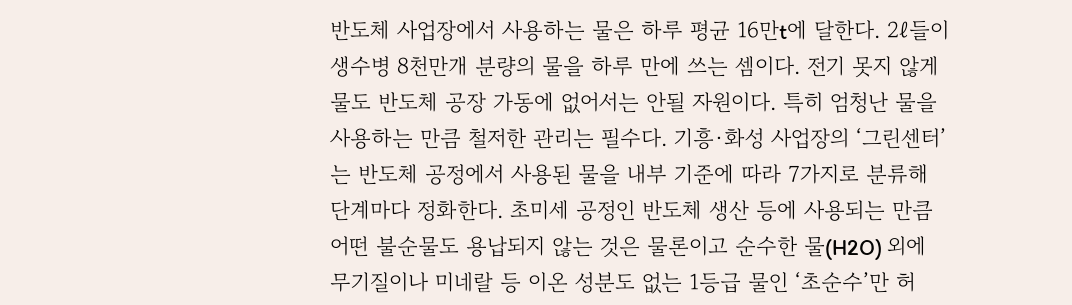반도체 사업장에서 사용하는 물은 하루 평균 16만t에 달한다. 2ℓ들이 생수병 8천만개 분량의 물을 하루 만에 쓰는 셈이다. 전기 못지 않게 물도 반도체 공장 가동에 없어서는 안될 자원이다. 특히 엄청난 물을 사용하는 만큼 철저한 관리는 필수다. 기흥·화성 사업장의 ‘그린센터’는 반도체 공정에서 사용된 물을 내부 기준에 따라 7가지로 분류해 단계마다 정화한다. 초미세 공정인 반도체 생산 등에 사용되는 만큼 어떤 불순물도 용납되지 않는 것은 물론이고 순수한 물(H2O) 외에 무기질이나 미네랄 등 이온 성분도 없는 1등급 물인 ‘초순수’만 허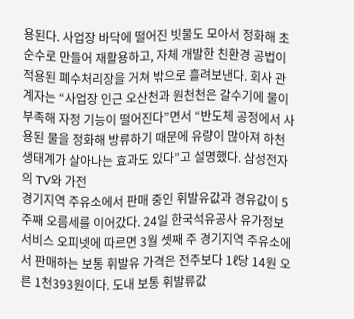용된다. 사업장 바닥에 떨어진 빗물도 모아서 정화해 초순수로 만들어 재활용하고, 자체 개발한 친환경 공법이 적용된 폐수처리장을 거쳐 밖으로 흘려보낸다. 회사 관계자는 “사업장 인근 오산천과 원천천은 갈수기에 물이 부족해 자정 기능이 떨어진다”면서 “반도체 공정에서 사용된 물을 정화해 방류하기 때문에 유량이 많아져 하천 생태계가 살아나는 효과도 있다”고 설명했다. 삼성전자의 TV와 가전
경기지역 주유소에서 판매 중인 휘발유값과 경유값이 5주째 오름세를 이어갔다. 24일 한국석유공사 유가정보 서비스 오피넷에 따르면 3월 셋째 주 경기지역 주유소에서 판매하는 보통 휘발유 가격은 전주보다 1ℓ당 14원 오른 1천393원이다. 도내 보통 휘발류값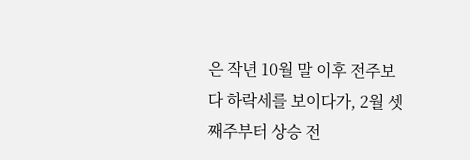은 작년 10월 말 이후 전주보다 하락세를 보이다가, 2월 셋째주부터 상승 전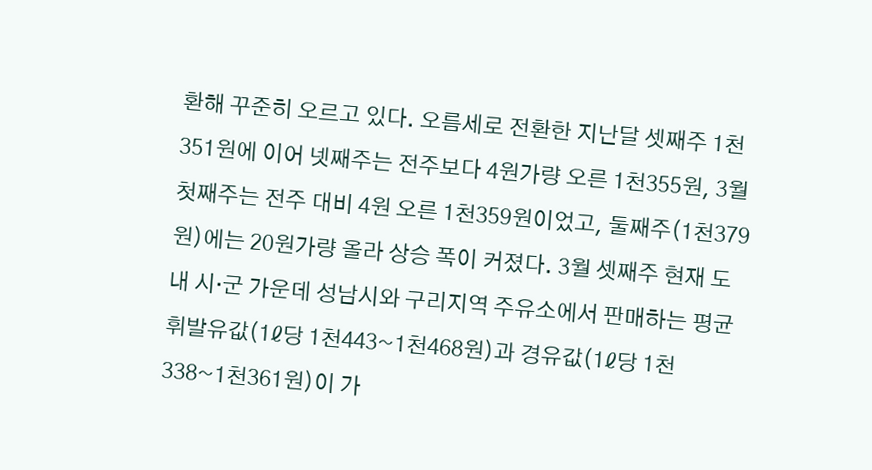환해 꾸준히 오르고 있다. 오름세로 전환한 지난달 셋째주 1천351원에 이어 넷째주는 전주보다 4원가량 오른 1천355원, 3월 첫째주는 전주 대비 4원 오른 1천359원이었고, 둘째주(1천379원)에는 20원가량 올라 상승 폭이 커졌다. 3월 셋째주 현재 도내 시·군 가운데 성남시와 구리지역 주유소에서 판매하는 평균 휘발유값(1ℓ당 1천443~1천468원)과 경유값(1ℓ당 1천338~1천361원)이 가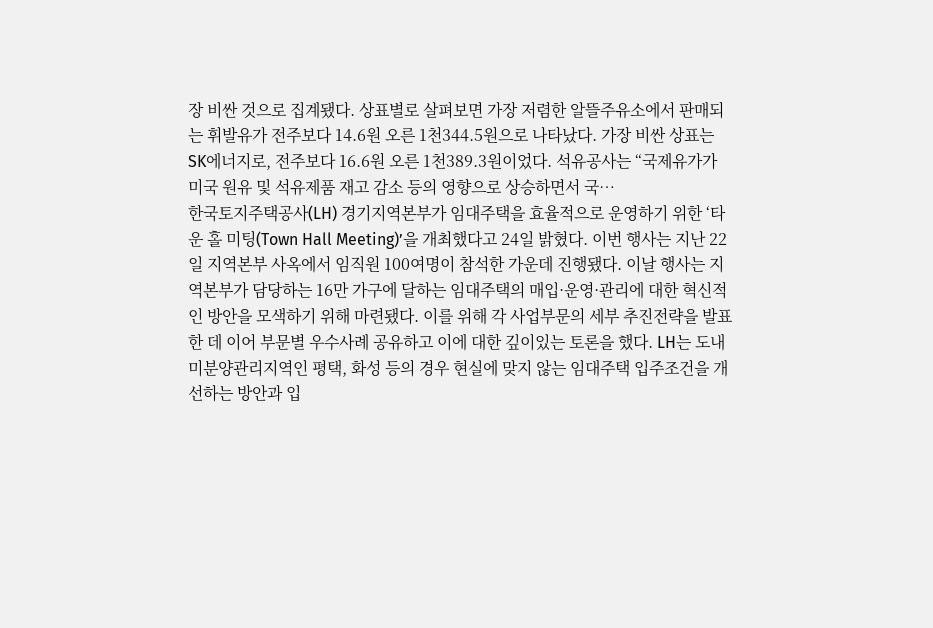장 비싼 것으로 집계됐다. 상표별로 살펴보면 가장 저렴한 알뜰주유소에서 판매되는 휘발유가 전주보다 14.6원 오른 1천344.5원으로 나타났다. 가장 비싼 상표는 SK에너지로, 전주보다 16.6원 오른 1천389.3원이었다. 석유공사는 “국제유가가 미국 원유 및 석유제품 재고 감소 등의 영향으로 상승하면서 국…
한국토지주택공사(LH) 경기지역본부가 임대주택을 효율적으로 운영하기 위한 ‘타운 홀 미팅(Town Hall Meeting)’을 개최했다고 24일 밝혔다. 이번 행사는 지난 22일 지역본부 사옥에서 임직원 100여명이 참석한 가운데 진행됐다. 이날 행사는 지역본부가 담당하는 16만 가구에 달하는 임대주택의 매입·운영·관리에 대한 혁신적인 방안을 모색하기 위해 마련됐다. 이를 위해 각 사업부문의 세부 추진전략을 발표한 데 이어 부문별 우수사례 공유하고 이에 대한 깊이있는 토론을 했다. LH는 도내 미분양관리지역인 평택, 화성 등의 경우 현실에 맞지 않는 임대주택 입주조건을 개선하는 방안과 입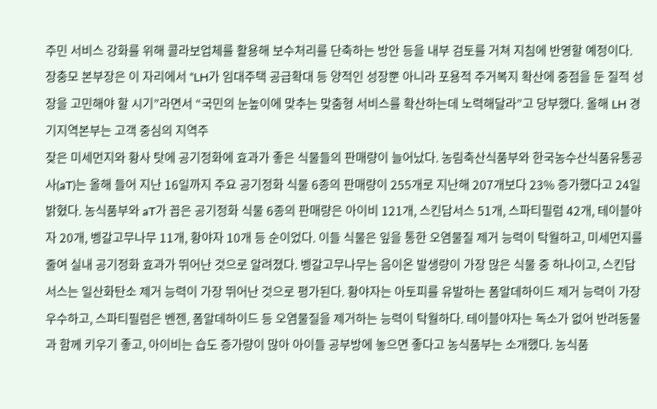주민 서비스 강화를 위해 콜라보업체를 활용해 보수처리를 단축하는 방안 등을 내부 검토를 거쳐 지침에 반영할 예정이다. 장충모 본부장은 이 자리에서 “LH가 임대주택 공급확대 등 양적인 성장뿐 아니라 포용적 주거복지 확산에 중점을 둔 질적 성장을 고민해야 할 시기”라면서 “국민의 눈높이에 맞추는 맞춤형 서비스를 확산하는데 노력해달라”고 당부했다. 올해 LH 경기지역본부는 고객 중심의 지역주
잦은 미세먼지와 황사 탓에 공기정화에 효과가 좋은 식물들의 판매량이 늘어났다. 농림축산식품부와 한국농수산식품유통공사(aT)는 올해 들어 지난 16일까지 주요 공기정화 식물 6종의 판매량이 255개로 지난해 207개보다 23% 증가했다고 24일 밝혔다. 농식품부와 aT가 꼽은 공기정화 식물 6종의 판매량은 아이비 121개, 스킨답서스 51개, 스파티필럼 42개, 테이블야자 20개, 벵갈고무나무 11개, 황야자 10개 등 순이었다. 이들 식물은 잎을 통한 오염물질 제거 능력이 탁월하고, 미세먼지를 줄여 실내 공기정화 효과가 뛰어난 것으로 알려졌다. 벵갈고무나무는 음이온 발생량이 가장 많은 식물 중 하나이고, 스킨답서스는 일산화탄소 제거 능력이 가장 뛰어난 것으로 평가된다. 황야자는 아토피를 유발하는 폼알데하이드 제거 능력이 가장 우수하고, 스파티필럼은 벤젠, 폼알데하이드 등 오염물질을 제거하는 능력이 탁월하다. 테이블야자는 독소가 없어 반려동물과 함께 키우기 좋고, 아이비는 습도 증가량이 많아 아이들 공부방에 놓으면 좋다고 농식품부는 소개했다. 농식품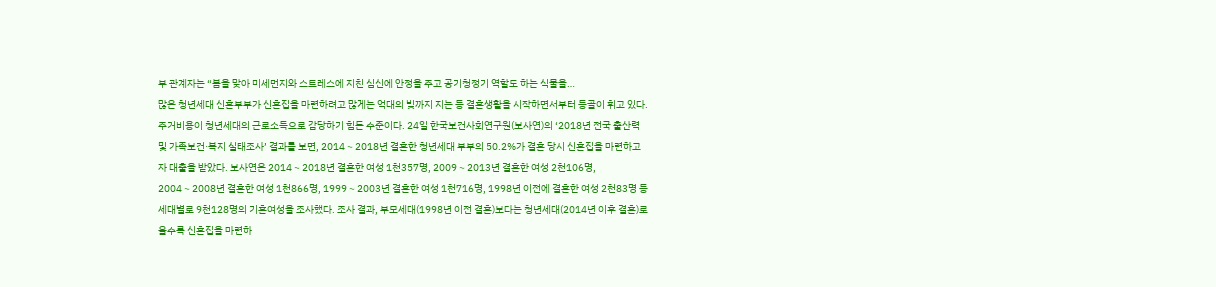부 관계자는 “봄을 맞아 미세먼지와 스트레스에 지친 심신에 안정을 주고 공기청정기 역할도 하는 식물을…
많은 청년세대 신혼부부가 신혼집을 마련하려고 많게는 억대의 빚까지 지는 등 결혼생활을 시작하면서부터 등골이 휘고 있다. 주거비용이 청년세대의 근로소득으로 감당하기 힘든 수준이다. 24일 한국보건사회연구원(보사연)의 ‘2018년 전국 출산력 및 가족보건·복지 실태조사’ 결과를 보면, 2014∼2018년 결혼한 청년세대 부부의 50.2%가 결혼 당시 신혼집을 마련하고자 대출을 받았다. 보사연은 2014∼2018년 결혼한 여성 1천357명, 2009∼2013년 결혼한 여성 2천106명, 2004∼2008년 결혼한 여성 1천866명, 1999∼2003년 결혼한 여성 1천716명, 1998년 이전에 결혼한 여성 2천83명 등 세대별로 9천128명의 기혼여성을 조사했다. 조사 결과, 부모세대(1998년 이전 결혼)보다는 청년세대(2014년 이후 결혼)로 올수록 신혼집을 마련하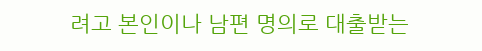려고 본인이나 남편 명의로 대출받는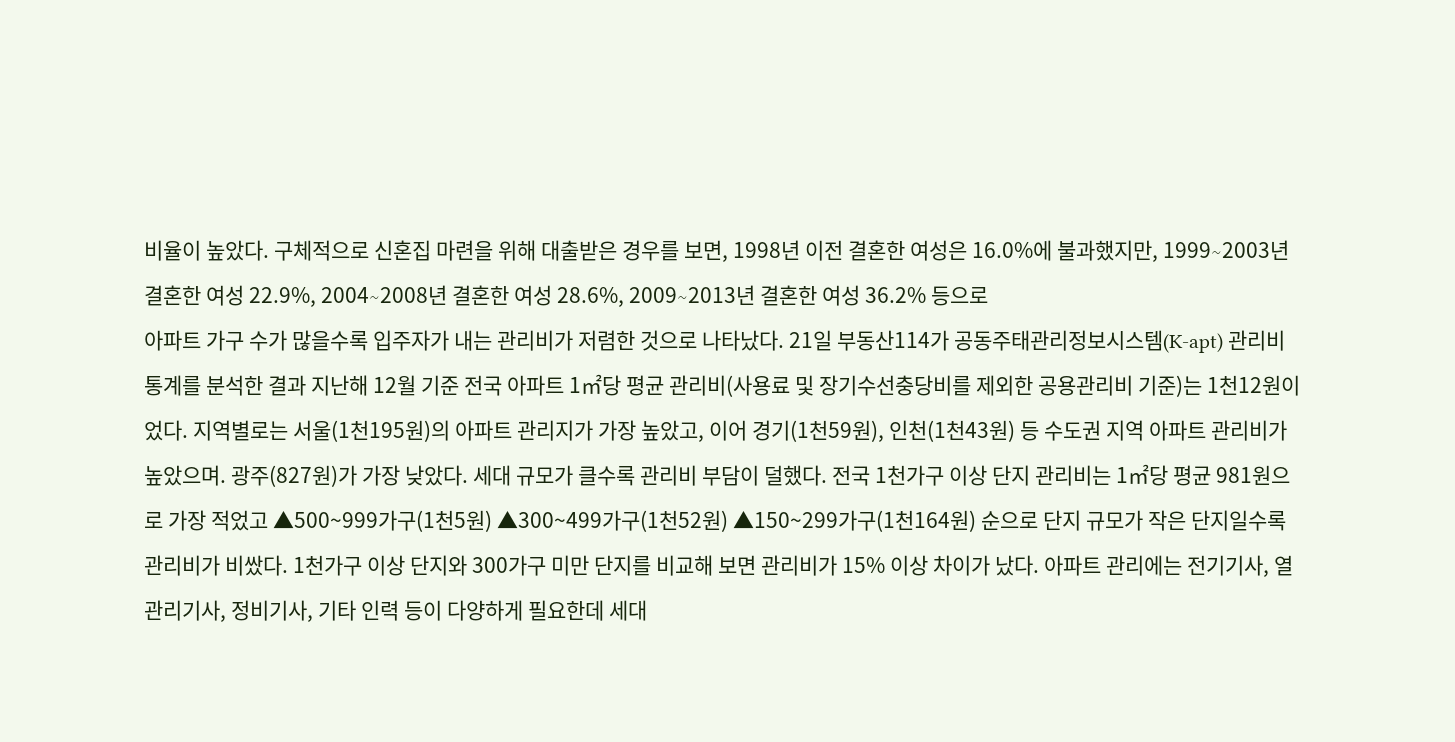비율이 높았다. 구체적으로 신혼집 마련을 위해 대출받은 경우를 보면, 1998년 이전 결혼한 여성은 16.0%에 불과했지만, 1999∼2003년 결혼한 여성 22.9%, 2004∼2008년 결혼한 여성 28.6%, 2009∼2013년 결혼한 여성 36.2% 등으로
아파트 가구 수가 많을수록 입주자가 내는 관리비가 저렴한 것으로 나타났다. 21일 부동산114가 공동주태관리정보시스템(K-apt) 관리비 통계를 분석한 결과 지난해 12월 기준 전국 아파트 1㎡당 평균 관리비(사용료 및 장기수선충당비를 제외한 공용관리비 기준)는 1천12원이었다. 지역별로는 서울(1천195원)의 아파트 관리지가 가장 높았고, 이어 경기(1천59원), 인천(1천43원) 등 수도권 지역 아파트 관리비가 높았으며. 광주(827원)가 가장 낮았다. 세대 규모가 클수록 관리비 부담이 덜했다. 전국 1천가구 이상 단지 관리비는 1㎡당 평균 981원으로 가장 적었고 ▲500~999가구(1천5원) ▲300~499가구(1천52원) ▲150~299가구(1천164원) 순으로 단지 규모가 작은 단지일수록 관리비가 비쌌다. 1천가구 이상 단지와 300가구 미만 단지를 비교해 보면 관리비가 15% 이상 차이가 났다. 아파트 관리에는 전기기사, 열관리기사, 정비기사, 기타 인력 등이 다양하게 필요한데 세대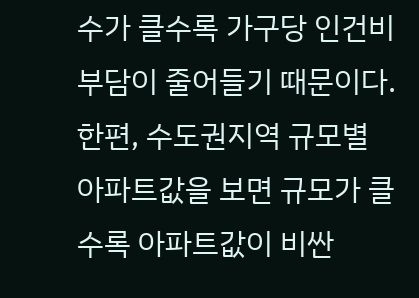수가 클수록 가구당 인건비 부담이 줄어들기 때문이다. 한편, 수도권지역 규모별 아파트값을 보면 규모가 클수록 아파트값이 비싼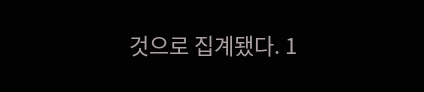것으로 집계됐다. 1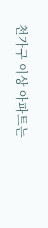천가구 이상 아파트는